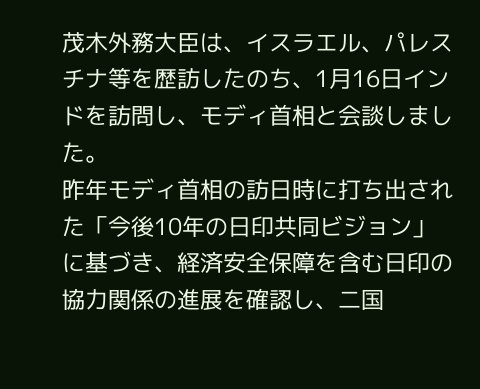茂木外務大臣は、イスラエル、パレスチナ等を歴訪したのち、1月16日インドを訪問し、モディ首相と会談しました。
昨年モディ首相の訪日時に打ち出された「今後10年の日印共同ビジョン」に基づき、経済安全保障を含む日印の協力関係の進展を確認し、二国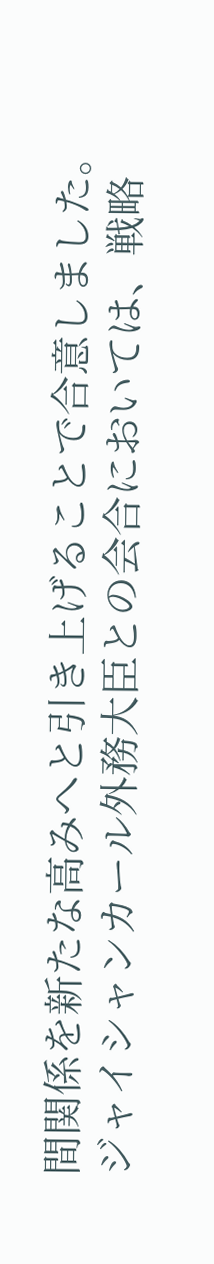間関係を新たな高みへと引き上げることで合意しました。
ジャイシャンカール外務大臣との会合においては、戦略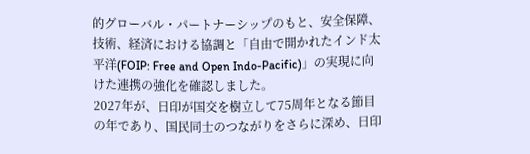的グローバル・パートナーシップのもと、安全保障、技術、経済における協調と「自由で開かれたインド太平洋(FOIP: Free and Open Indo-Pacific)」の実現に向けた連携の強化を確認しました。
2027年が、日印が国交を樹立して75周年となる節目の年であり、国民同士のつながりをさらに深め、日印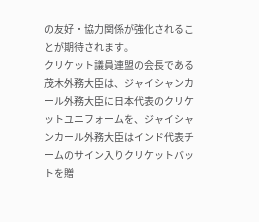の友好・協力関係が強化されることが期待されます。
クリケット議員連盟の会長である茂木外務大臣は、ジャイシャンカール外務大臣に日本代表のクリケットユニフォームを、ジャイシャンカール外務大臣はインド代表チームのサイン入りクリケットバットを贈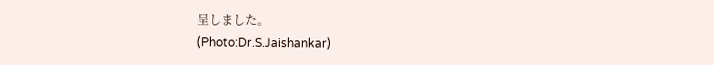呈しました。
(Photo:Dr.S.Jaishankar)